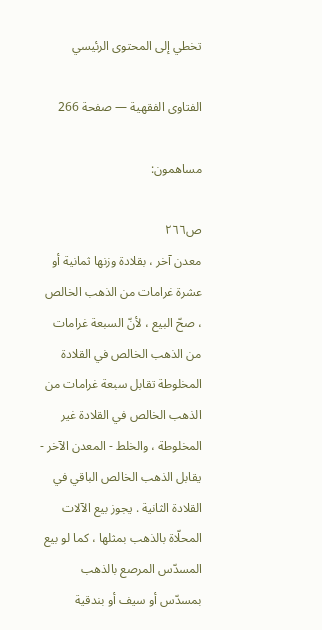تخطي إلى المحتوى الرئيسي

الفتاوى الفقهية — صفحة 266

مساهمون:

ص٢٦٦
معدن آخر ، بقلادة وزنها ثمانية أو عشرة غرامات من الذهب الخالص ، صحّ البيع ، لأنّ السبعة غرامات من الذهب الخالص في القلادة المخلوطة تقابل سبعة غرامات من الذهب الخالص في القلادة غير المخلوطة ، والخلط - المعدن الآخر - يقابل الذهب الخالص الباقي في القلادة الثانية . يجوز بيع الآلات المحلّاة بالذهب بمثلها ، كما لو بيع المسدّس المرصع بالذهب بمسدّس أو سيف أو بندقية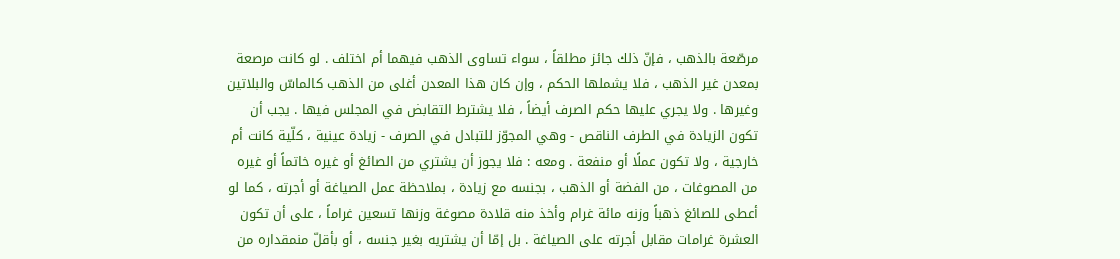مرصّعة بالذهب ، فإنّ ذلك جائز مطلقاً ، سواء تساوى الذهب فيهما أم اختلف . لو كانت مرصعة بمعدن غير الذهب ، فلا يشملها الحكم ، وإن كان هذا المعدن أغلى من الذهب كالماسّ والبلاتين وغيرها . ولا يجري عليها حكم الصرف أيضاً ، فلا يشترط التقابض في المجلس فيها . يجب أن تكون الزيادة في الطرف الناقص - وهي المجوّز للتبادل في الصرف - زيادة عينية ، كلّية كانت أم خارجية ، ولا تكون عملًا أو منفعة . ومعه : فلا يجوز أن يشتري من الصائغ أو غيره خاتماً أو غيره من المصوغات ، من الفضة أو الذهب ، بجنسه مع زيادة ، بملاحظة عمل الصياغة أو أجرته ، كما لو أعطى للصائغ ذهباً وزنه مائة غرام وأخذ منه قلادة مصوغة وزنها تسعين غراماً ، على أن تكون العشرة غرامات مقابل أجرته على الصياغة . بل إمّا أن يشتريه بغير جنسه ، أو بأقلّ منمقداره من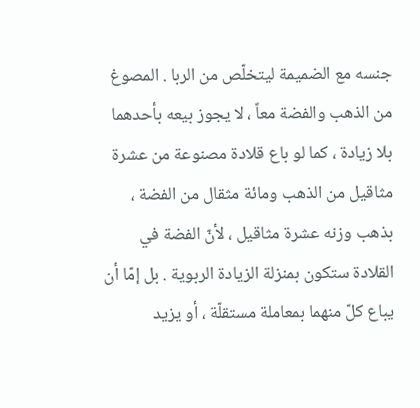جنسه مع الضميمة ليتخلّص من الربا . المصوغ من الذهب والفضة معاً ، لا يجوز بيعه بأحدهما بلا زيادة ، كما لو باع قلادة مصنوعة من عشرة مثاقيل من الذهب ومائة مثقال من الفضة ، بذهب وزنه عشرة مثاقيل ، لأنّ الفضة في القلادة ستكون بمنزلة الزيادة الربوية . بل إمّا أن يباع كلّ منهما بمعاملة مستقلّة ، أو يزيد